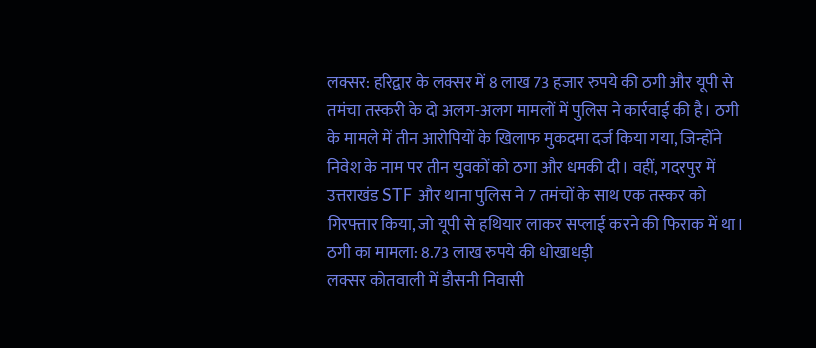लक्सर: हरिद्वार के लक्सर में 8 लाख 73 हजार रुपये की ठगी और यूपी से तमंचा तस्करी के दो अलग-अलग मामलों में पुलिस ने कार्रवाई की है। ठगी के मामले में तीन आरोपियों के खिलाफ मुकदमा दर्ज किया गया, जिन्होंने निवेश के नाम पर तीन युवकों को ठगा और धमकी दी। वहीं, गदरपुर में उत्तराखंड STF और थाना पुलिस ने 7 तमंचों के साथ एक तस्कर को गिरफ्तार किया, जो यूपी से हथियार लाकर सप्लाई करने की फिराक में था।
ठगी का मामला: 8.73 लाख रुपये की धोखाधड़ी
लक्सर कोतवाली में डौसनी निवासी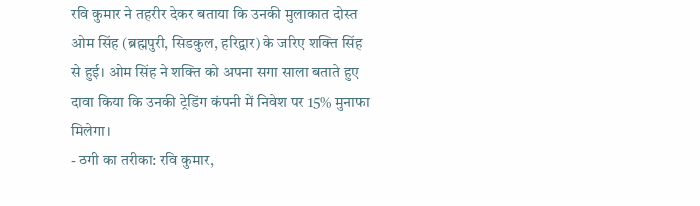रवि कुमार ने तहरीर देकर बताया कि उनकी मुलाकात दोस्त ओम सिंह (ब्रह्मपुरी, सिडकुल, हरिद्वार) के जरिए शक्ति सिंह से हुई। ओम सिंह ने शक्ति को अपना सगा साला बताते हुए दावा किया कि उनकी ट्रेडिंग कंपनी में निवेश पर 15% मुनाफा मिलेगा।
- ठगी का तरीका: रवि कुमार,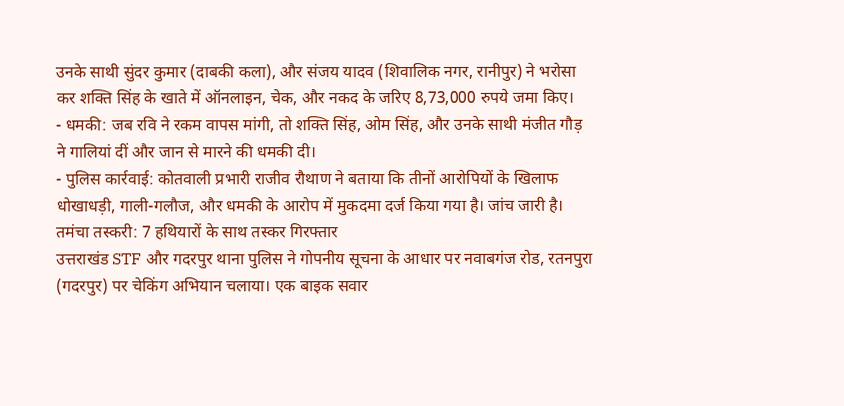उनके साथी सुंदर कुमार (दाबकी कला), और संजय यादव (शिवालिक नगर, रानीपुर) ने भरोसा कर शक्ति सिंह के खाते में ऑनलाइन, चेक, और नकद के जरिए 8,73,000 रुपये जमा किए।
- धमकी: जब रवि ने रकम वापस मांगी, तो शक्ति सिंह, ओम सिंह, और उनके साथी मंजीत गौड़ ने गालियां दीं और जान से मारने की धमकी दी।
- पुलिस कार्रवाई: कोतवाली प्रभारी राजीव रौथाण ने बताया कि तीनों आरोपियों के खिलाफ धोखाधड़ी, गाली-गलौज, और धमकी के आरोप में मुकदमा दर्ज किया गया है। जांच जारी है।
तमंचा तस्करी: 7 हथियारों के साथ तस्कर गिरफ्तार
उत्तराखंड STF और गदरपुर थाना पुलिस ने गोपनीय सूचना के आधार पर नवाबगंज रोड, रतनपुरा (गदरपुर) पर चेकिंग अभियान चलाया। एक बाइक सवार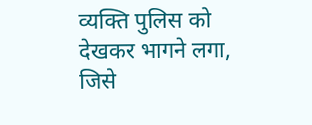व्यक्ति पुलिस को देखकर भागने लगा, जिसे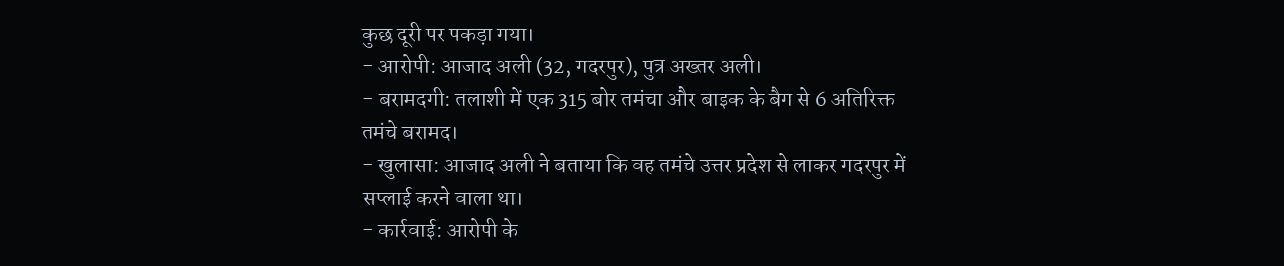कुछ दूरी पर पकड़ा गया।
- आरोपी: आजाद अली (32, गदरपुर), पुत्र अख्तर अली।
- बरामदगी: तलाशी में एक 315 बोर तमंचा और बाइक के बैग से 6 अतिरिक्त तमंचे बरामद।
- खुलासा: आजाद अली ने बताया कि वह तमंचे उत्तर प्रदेश से लाकर गदरपुर में सप्लाई करने वाला था।
- कार्रवाई: आरोपी के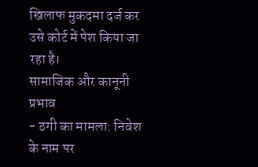खिलाफ मुकदमा दर्ज कर उसे कोर्ट में पेश किया जा रहा है।
सामाजिक और कानूनी प्रभाव
- ठगी का मामला: निवेश के नाम पर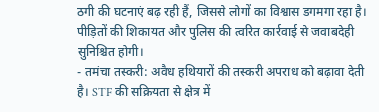ठगी की घटनाएं बढ़ रही हैं, जिससे लोगों का विश्वास डगमगा रहा है। पीड़ितों की शिकायत और पुलिस की त्वरित कार्रवाई से जवाबदेही सुनिश्चित होगी।
- तमंचा तस्करी: अवैध हथियारों की तस्करी अपराध को बढ़ावा देती है। STF की सक्रियता से क्षेत्र में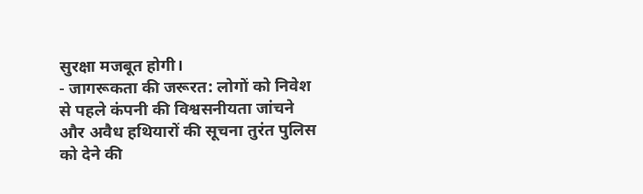सुरक्षा मजबूत होगी।
- जागरूकता की जरूरत: लोगों को निवेश से पहले कंपनी की विश्वसनीयता जांचने और अवैध हथियारों की सूचना तुरंत पुलिस को देने की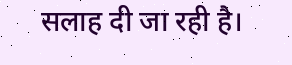सलाह दी जा रही है।